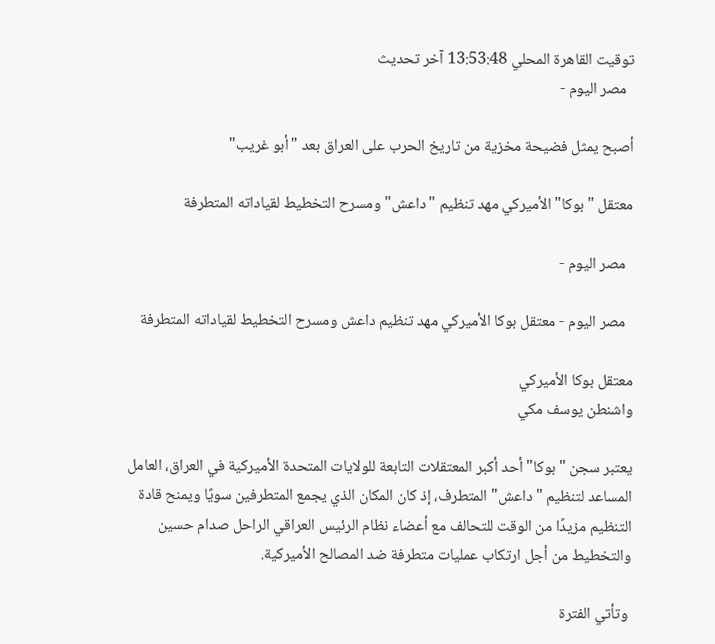توقيت القاهرة المحلي 13:53:48 آخر تحديث
  مصر اليوم -

أصبح يمثل فضيحة مخزية من تاريخ الحرب على العراق بعد "أبو غريب"

معتقل "بوكا" الأميركي مهد تنظيم "داعش" ومسرح التخطيط لقياداته المتطرفة

  مصر اليوم -

  مصر اليوم - معتقل بوكا الأميركي مهد تنظيم داعش ومسرح التخطيط لقياداته المتطرفة

معتقل بوكا الأميركي
واشنطن يوسف مكي

يعتبر سجن "بوكا" أحد أكبر المعتقلات التابعة للولايات المتحدة الأميركية في العراق، العامل المساعد لتنظيم "داعش" المتطرف، إذ كان المكان الذي يجمع المتطرفين سويًا ويمنح قادة التنظيم مزيدًا من الوقت للتحالف مع أعضاء نظام الرئيس العراقي الراحل صدام حسين والتخطيط من أجل ارتكاب عمليات متطرفة ضد المصالح الأميركية.

 وتأتي الفترة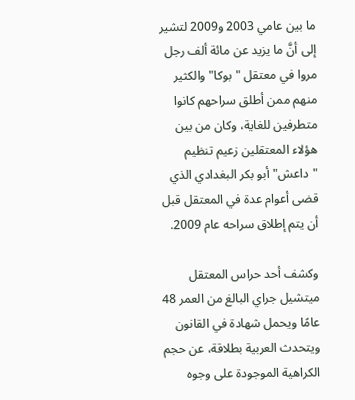ما بين عامي 2003 و2009 لتشير إلى أنَّ ما يزيد عن مائة ألف رجل مروا في معتقل "بوكا" والكثير منهم ممن أطلق سراحهم كانوا متطرفين للغاية، وكان من بين هؤلاء المعتقلين زعيم تنظيم "داعش" أبو بكر البغدادي الذي قضى أعوام عدة في المعتقل قبل أن يتم إطلاق سراحه عام 2009.

وكشف أحد حراس المعتقل ميتشيل جراي البالغ من العمر 48 عامًا ويحمل شهادة في القانون ويتحدث العربية بطلاقة، عن حجم الكراهية الموجودة على وجوه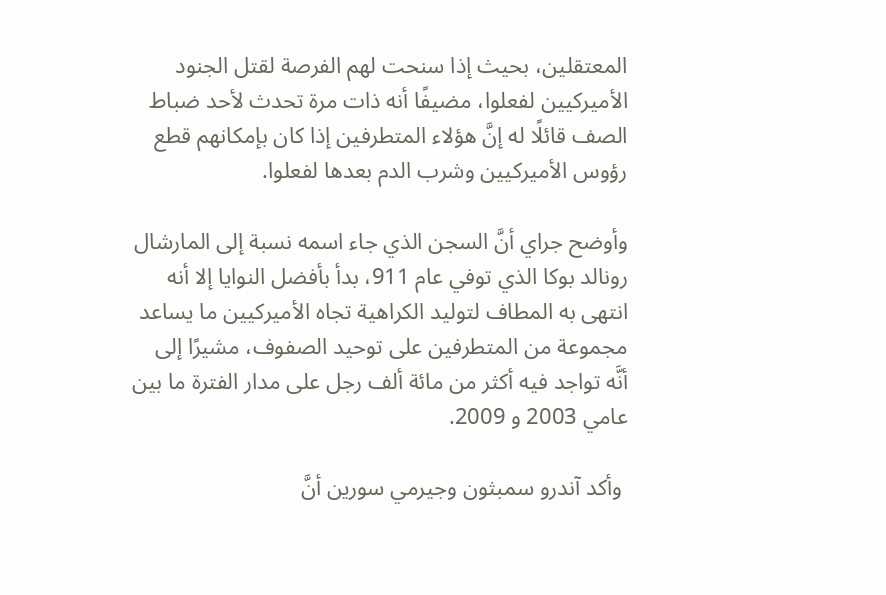المعتقلين، بحيث إذا سنحت لهم الفرصة لقتل الجنود الأميركيين لفعلوا، مضيفًا أنه ذات مرة تحدث لأحد ضباط الصف قائلًا له إنَّ هؤلاء المتطرفين إذا كان بإمكانهم قطع رؤوس الأميركيين وشرب الدم بعدها لفعلوا.

وأوضح جراي أنَّ السجن الذي جاء اسمه نسبة إلى المارشال رونالد بوكا الذي توفي عام 911، بدأ بأفضل النوايا إلا أنه انتهى به المطاف لتوليد الكراهية تجاه الأميركيين ما يساعد مجموعة من المتطرفين على توحيد الصفوف، مشيرًا إلى أنَّه تواجد فيه أكثر من مائة ألف رجل على مدار الفترة ما بين عامي 2003 و 2009.

 وأكد آندرو سمبثون وجيرمي سورين أنَّ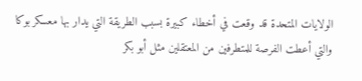الولايات المتحدة قد وقعت في أخطاء كبيرة بسبب الطريقة التي يدار بها معسكر بوكا والتي أعطت الفرصة للمتطرفين من المعتقلين مثل أبو بكر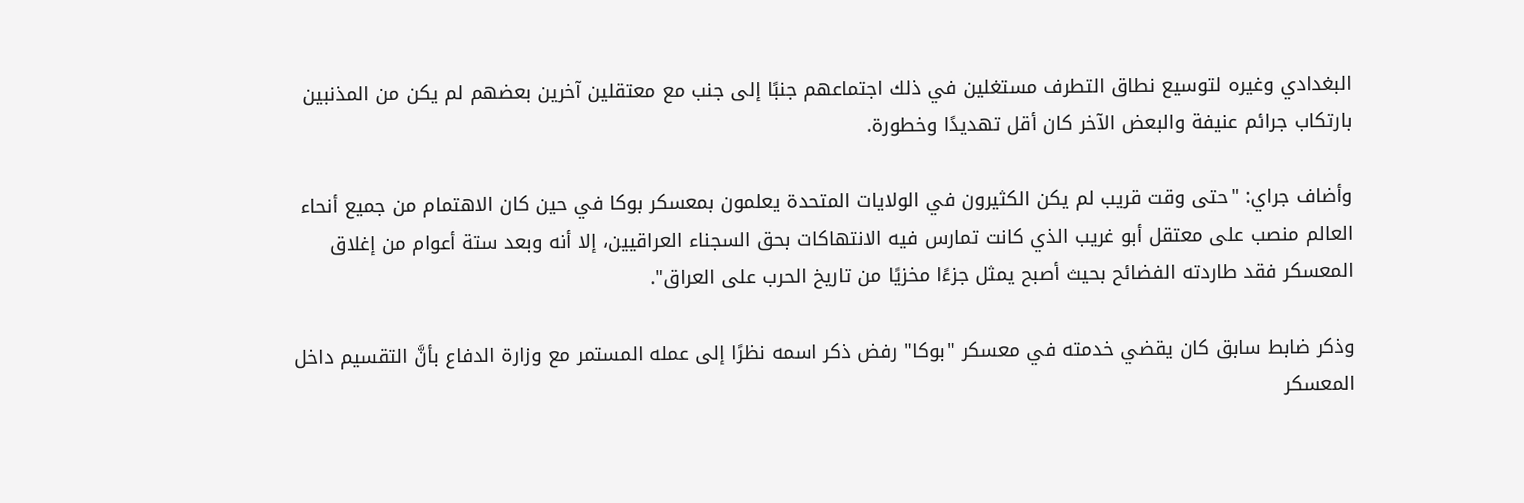البغدادي وغيره لتوسيع نطاق التطرف مستغلين في ذلك اجتماعهم جنبًا إلى جنب مع معتقلين آخرين بعضهم لم يكن من المذنبين بارتكاب جرائم عنيفة والبعض الآخر كان أقل تهديدًا وخطورة.

وأضاف جراي: "حتى وقت قريب لم يكن الكثيرون في الولايات المتحدة يعلمون بمعسكر بوكا في حين كان الاهتمام من جميع أنحاء العالم منصب على معتقل أبو غريب الذي كانت تمارس فيه الانتهاكات بحق السجناء العراقيين، إلا أنه وبعد ستة أعوام من إغلاق المعسكر فقد طاردته الفضائح بحيث أصبح يمثل جزءًا مخزيًا من تاريخ الحرب على العراق".

وذكر ضابط سابق كان يقضي خدمته في معسكر "بوكا" رفض ذكر اسمه نظرًا إلى عمله المستمر مع وزارة الدفاع بأنَّ التقسيم داخل المعسكر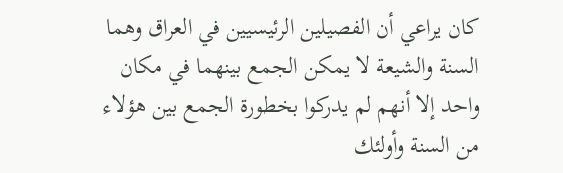كان يراعي أن الفصيلين الرئيسيين في العراق وهما السنة والشيعة لا يمكن الجمع بينهما في مكان واحد إلا أنهم لم يدركوا بخطورة الجمع بين هؤلاء من السنة وأولئك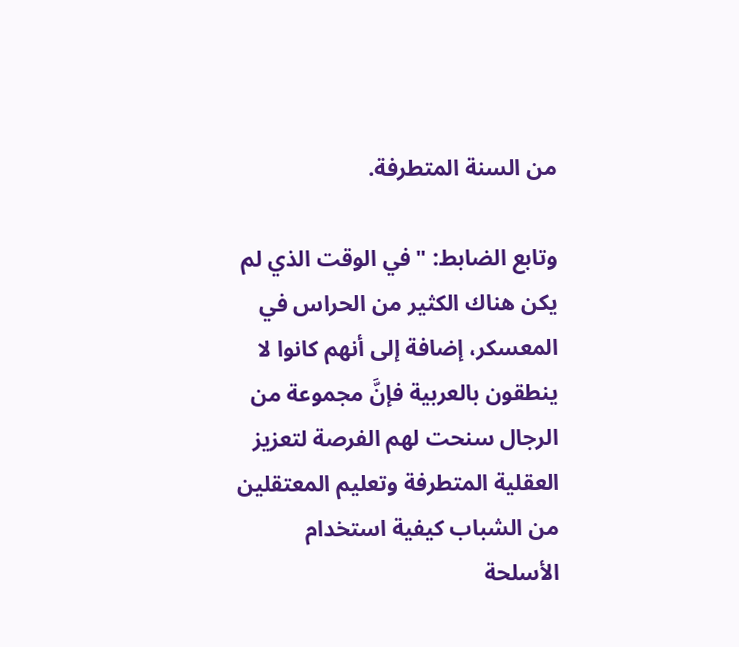من السنة المتطرفة.

وتابع الضابط: "في الوقت الذي لم يكن هناك الكثير من الحراس في المعسكر، إضافة إلى أنهم كانوا لا ينطقون بالعربية فإنَّ مجموعة من الرجال سنحت لهم الفرصة لتعزيز العقلية المتطرفة وتعليم المعتقلين من الشباب كيفية استخدام الأسلحة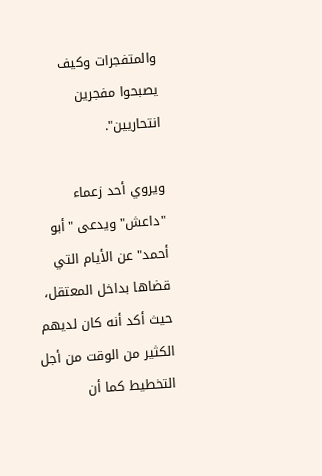والمتفجرات وكيف يصبحوا مفجرين انتحاريين".

ويروي أحد زعماء "داعش" ويدعى "أبو أحمد" عن الأيام التي قضاها بداخل المعتقل، حيث أكد أنه كان لديهم الكثير من الوقت من أجل التخطيط كما أن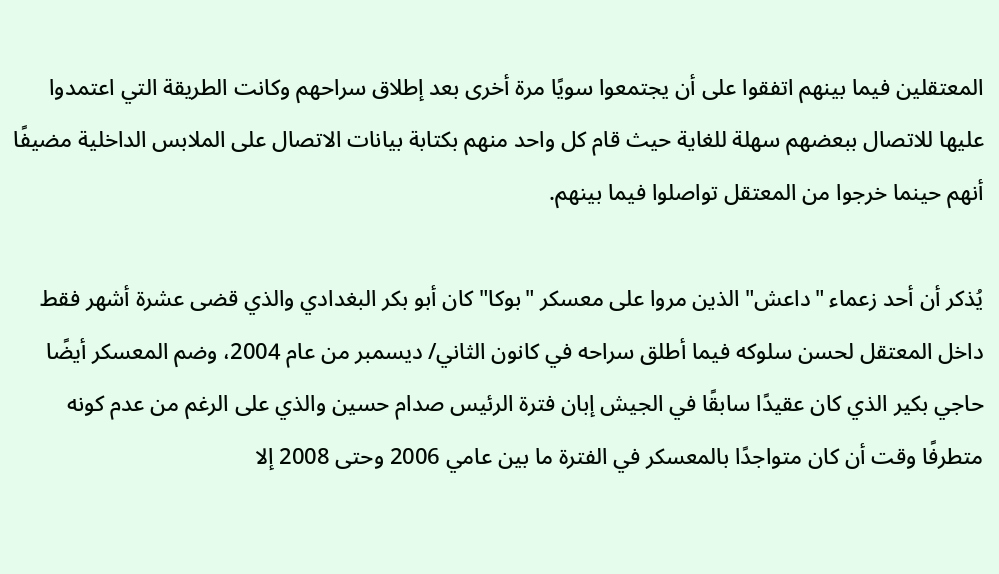المعتقلين فيما بينهم اتفقوا على أن يجتمعوا سويًا مرة أخرى بعد إطلاق سراحهم وكانت الطريقة التي اعتمدوا عليها للاتصال ببعضهم سهلة للغاية حيث قام كل واحد منهم بكتابة بيانات الاتصال على الملابس الداخلية مضيفًا أنهم حينما خرجوا من المعتقل تواصلوا فيما بينهم.

يُذكر أن أحد زعماء "داعش" الذين مروا على معسكر "بوكا" كان أبو بكر البغدادي والذي قضى عشرة أشهر فقط داخل المعتقل لحسن سلوكه فيما أطلق سراحه في كانون الثاني/ ديسمبر من عام 2004، وضم المعسكر أيضًا حاجي بكير الذي كان عقيدًا سابقًا في الجيش إبان فترة الرئيس صدام حسين والذي على الرغم من عدم كونه متطرفًا وقت أن كان متواجدًا بالمعسكر في الفترة ما بين عامي 2006 وحتى 2008 إلا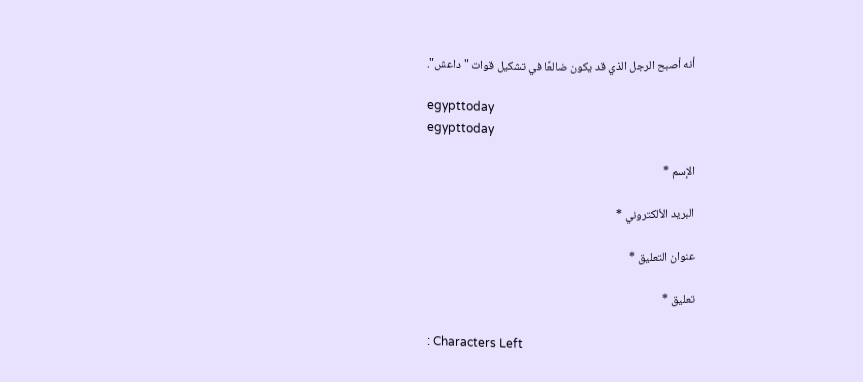أنه أصبح الرجل الذي قد يكون ضالعًا في تشكيل قوات "داعش".

egypttoday
egypttoday

الإسم *

البريد الألكتروني *

عنوان التعليق *

تعليق *

: Characters Left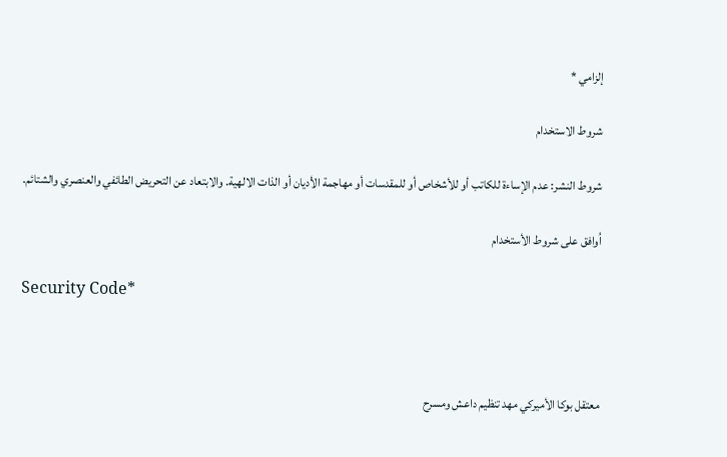إلزامي *

شروط الاستخدام

شروط النشر: عدم الإساءة للكاتب أو للأشخاص أو للمقدسات أو مهاجمة الأديان أو الذات الالهية. والابتعاد عن التحريض الطائفي والعنصري والشتائم.

اُوافق على شروط الأستخدام

Security Code*



معتقل بوكا الأميركي مهد تنظيم داعش ومسرح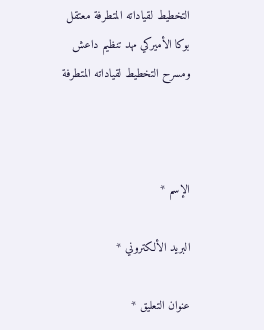التخطيط لقياداته المتطرفة معتقل بوكا الأميركي مهد تنظيم داعش ومسرح التخطيط لقياداته المتطرفة



الإسم *

البريد الألكتروني *

عنوان التعليق *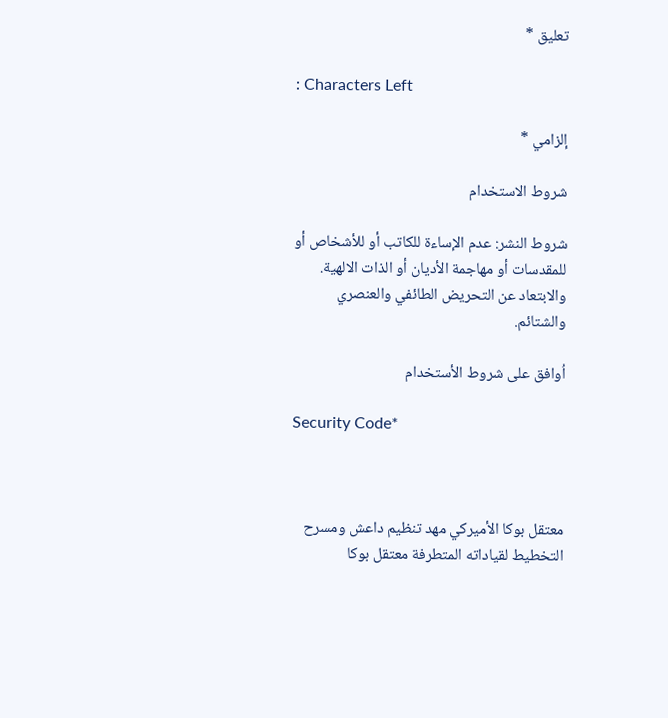تعليق *

: Characters Left

إلزامي *

شروط الاستخدام

شروط النشر: عدم الإساءة للكاتب أو للأشخاص أو للمقدسات أو مهاجمة الأديان أو الذات الالهية. والابتعاد عن التحريض الطائفي والعنصري والشتائم.

اُوافق على شروط الأستخدام

Security Code*



معتقل بوكا الأميركي مهد تنظيم داعش ومسرح التخطيط لقياداته المتطرفة معتقل بوكا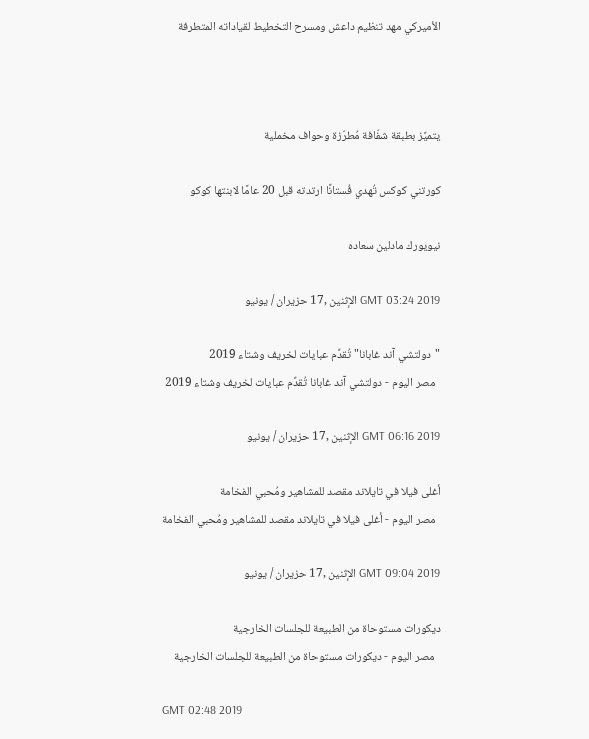الأميركي مهد تنظيم داعش ومسرح التخطيط لقياداته المتطرفة



يتميَّز بطبقة شفّافة مُطرّزة وحواف مخملية

كورتني كوكس تُهدي فُستانًا ارتدته قبل 20 عامًا لابنتها كوكو

نيويورك مادلين سعاده

GMT 03:24 2019 الإثنين ,17 حزيران / يونيو

"دولتشي آند غابانا" تُقدِّم عبايات لخريف وشتاء 2019
  مصر اليوم - دولتشي آند غابانا تُقدِّم عبايات لخريف وشتاء 2019

GMT 06:16 2019 الإثنين ,17 حزيران / يونيو

أغلى فيلا في تايلاند مقصد للمشاهير ومُحبي الفخامة
  مصر اليوم - أغلى فيلا في تايلاند مقصد للمشاهير ومُحبي الفخامة

GMT 09:04 2019 الإثنين ,17 حزيران / يونيو

ديكورات مستوحاة من الطبيعة للجلسات الخارجية
  مصر اليوم - ديكورات مستوحاة من الطبيعة للجلسات الخارجية

GMT 02:48 2019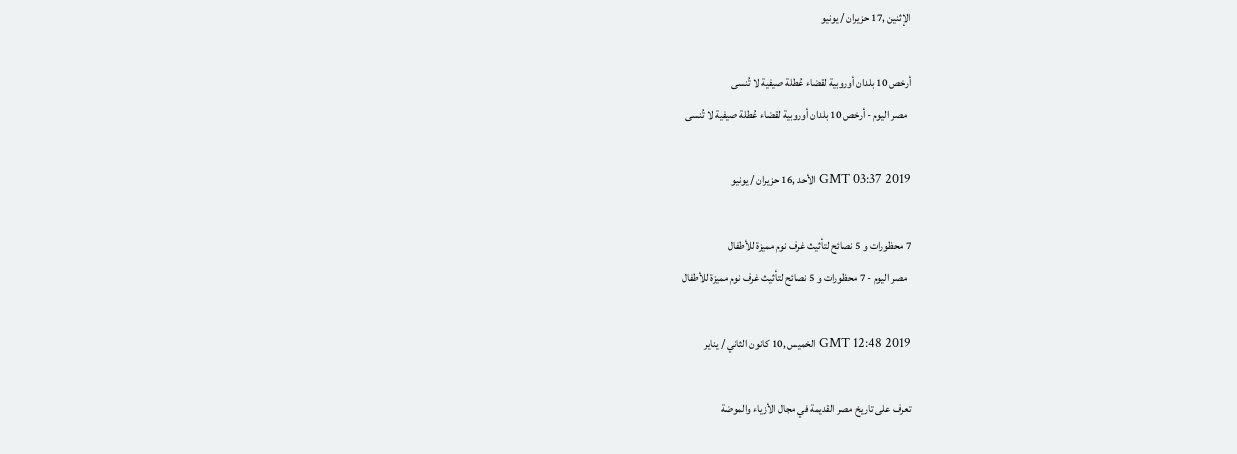الإثنين ,17 حزيران / يونيو

أرخص 10 بلدان أوروبية لقضاء عُطلة صيفية لا تُنسى
  مصر اليوم - أرخص 10 بلدان أوروبية لقضاء عُطلة صيفية لا تُنسى

GMT 03:37 2019 الأحد ,16 حزيران / يونيو

7 محظورات و 5 نصائح لتأثيث غرف نوم مميزة للأطفال
  مصر اليوم - 7 محظورات و 5 نصائح لتأثيث غرف نوم مميزة للأطفال

GMT 12:48 2019 الخميس ,10 كانون الثاني / يناير

تعرف على تاريخ مصر القديمة في مجال الأزياء والموضة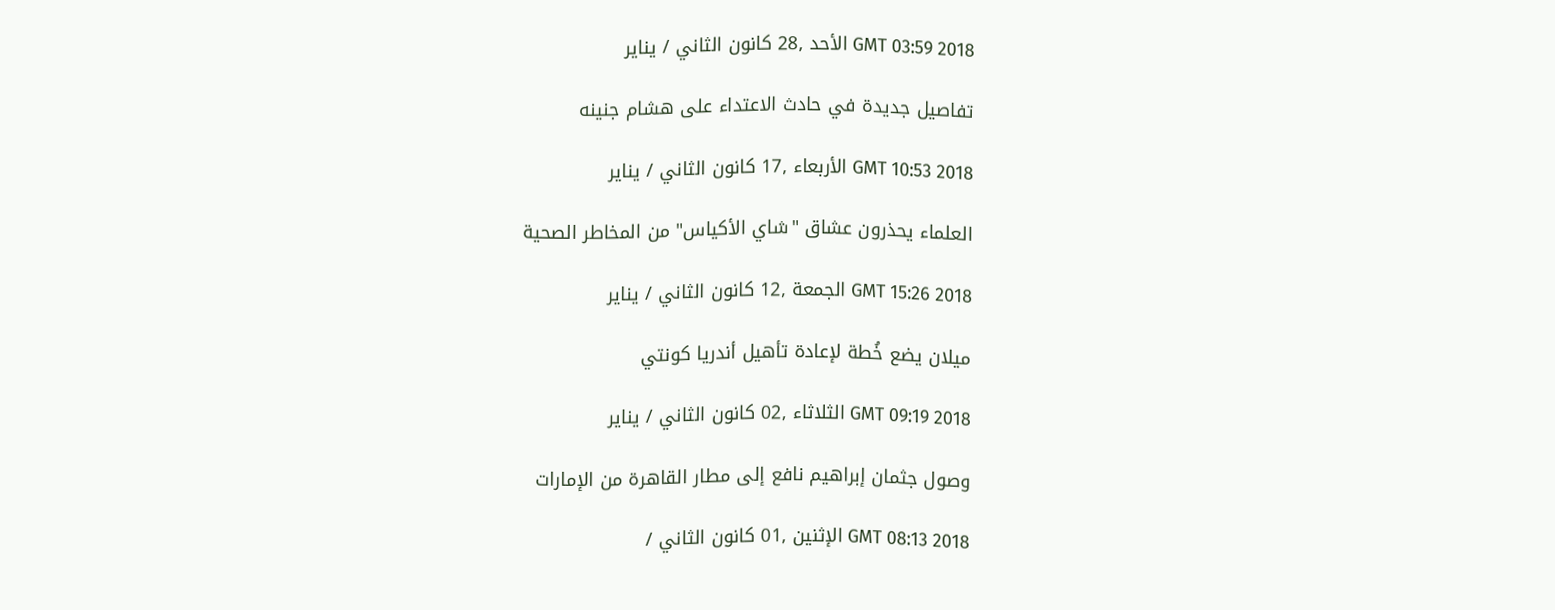GMT 03:59 2018 الأحد ,28 كانون الثاني / يناير

تفاصيل جديدة في حادث الاعتداء على هشام جنينه

GMT 10:53 2018 الأربعاء ,17 كانون الثاني / يناير

العلماء يحذرون عشاق "شاي الأكياس" من المخاطر الصحية

GMT 15:26 2018 الجمعة ,12 كانون الثاني / يناير

ميلان يضع خُطة لإعادة تأهيل أندريا كونتي

GMT 09:19 2018 الثلاثاء ,02 كانون الثاني / يناير

وصول جثمان إبراهيم نافع إلى مطار القاهرة من الإمارات

GMT 08:13 2018 الإثنين ,01 كانون الثاني /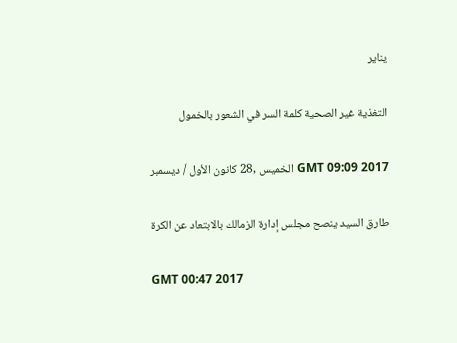يناير

التغذية غير الصحية كلمة السر في الشعور بالخمول

GMT 09:09 2017 الخميس ,28 كانون الأول / ديسمبر

طارق السيد ينصح مجلس إدارة الزمالك بالابتعاد عن الكرة

GMT 00:47 2017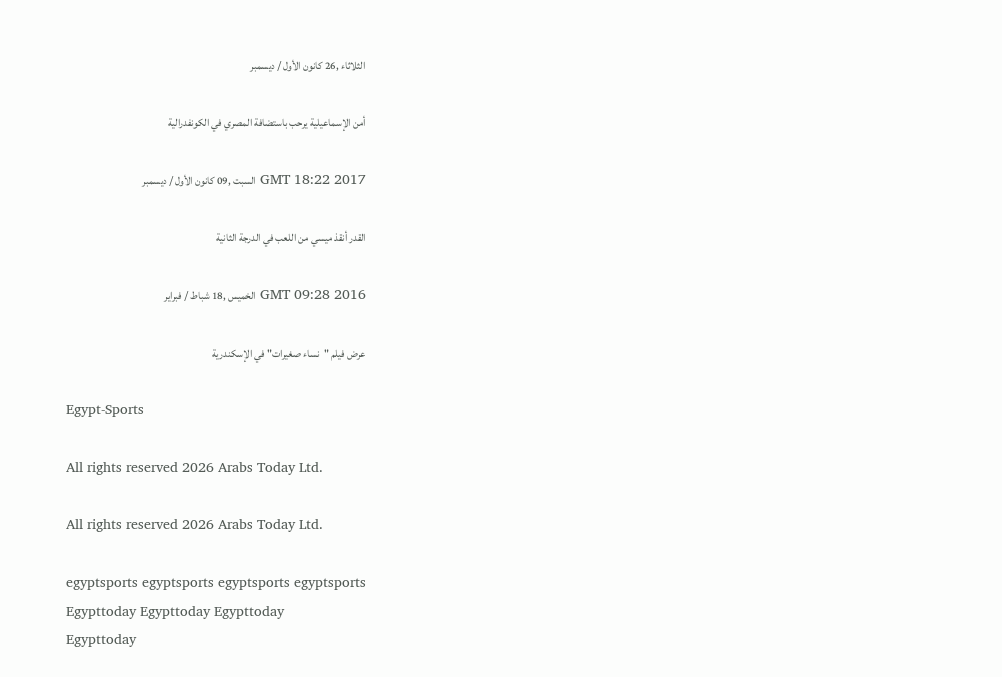الثلاثاء ,26 كانون الأول / ديسمبر

أمن الإسماعيلية يرحب باستضافة المصري في الكونفدرالية

GMT 18:22 2017 السبت ,09 كانون الأول / ديسمبر

القدر أنقذ ميسي من اللعب في الدرجة الثانية

GMT 09:28 2016 الخميس ,18 شباط / فبراير

عرض فيلم "نساء صغيرات" في الإسكندرية

Egypt-Sports

All rights reserved 2026 Arabs Today Ltd.

All rights reserved 2026 Arabs Today Ltd.

egyptsports egyptsports egyptsports egyptsports
Egypttoday Egypttoday Egypttoday
Egypttoday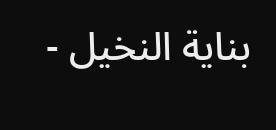بناية النخيل -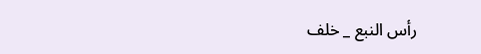رأس النبع _ خلف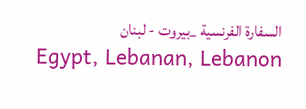السفارة الفرنسية _بيروت - لبنان
Egypt, Lebanan, Lebanon